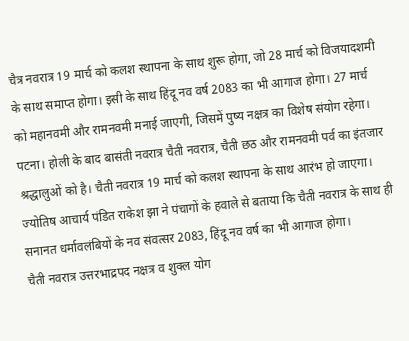चैत्र नवरात्र 19 मार्च को कलश स्थापना के साथ शुरू होगा, जो 28 मार्च को विजयादशमी के साथ समाप्त होगा। इसी के साथ हिंदू नव वर्ष 2083 का भी आगाज होगा। 27 मार्च को महानवमी और रामनवमी मनाई जाएगी, जिसमें पुष्य नक्षत्र का विशेष संयोग रहेगा।
पटना। होली के बाद बासंती नवरात्र चैती नवरात्र, चैती छठ और रामनवमी पर्व का इंतजार श्रद्धालुओं को है। चैती नवरात्र 19 मार्च को कलश स्थापना के साथ आरंभ हो जाएगा। ज्योतिष आचार्य पंडित राकेश झा ने पंचागों के हवाले से बताया कि चैती नवरात्र के साथ ही सनानत धर्मावलंबियों के नव संवत्सर 2083, हिंदू नव वर्ष का भी आगाज होगा।
चैती नवरात्र उत्तरभाद्रपद नक्षत्र व शुक्ल योग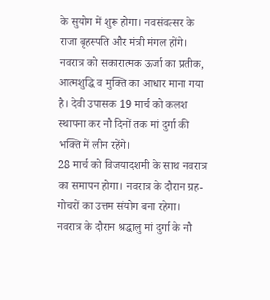के सुयोग में शुरू होगा। नवसंवत्सर के राजा बृहस्पति और मंत्री मंगल होंगे। नवरात्र को सकारात्मक ऊर्जा का प्रतीक, आत्मशुद्धि व मुक्ति का आधार माना गया है। देवी उपासक 19 मार्च को कलश स्थापना कर नौ दिनों तक मां दुर्गा की भक्ति में लीन रहेंगे।
28 मार्च को विजयादशमी के साथ नवरात्र का समापन होगा। नवरात्र के दौरान ग्रह-गोचरों का उत्तम संयोग बना रहेगा। नवरात्र के दौरान श्रद्धालु मां दुर्गा के नौ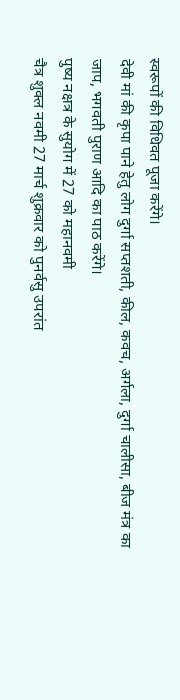स्वरूपों की विधिवत पूजा करेंगे।
देवी मां की कृपा पाने हेतु लोग दुर्गा सप्तशती, कील, कवच, अर्गला, दुर्गा चालीसा, बीज मंत्र का जाप, भगवती पुराण आदि का पाठ करेंगे।
पुष्य नक्षत्र के सुयोग में 27 को महानवमी
चैत्र शुक्ल नवमी 27 मार्च शुक्रवार को पुनर्वसु उपरांत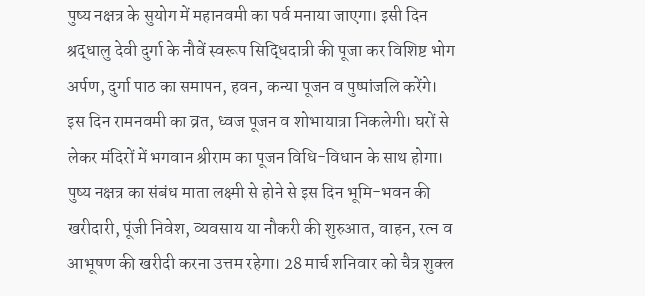पुष्य नक्षत्र के सुयोग में महानवमी का पर्व मनाया जाएगा। इसी दिन श्रद्धालु देवी दुर्गा के नौवें स्वरूप सिद्धिदात्री की पूजा कर विशिष्ट भोग अर्पण, दुर्गा पाठ का समापन, हवन, कन्या पूजन व पुष्पांजलि करेंगे।
इस दिन रामनवमी का व्रत, ध्वज पूजन व शोभायात्रा निकलेगी। घरों से लेकर मंदिरों में भगवान श्रीराम का पूजन विधि-विधान के साथ होगा।
पुष्य नक्षत्र का संबंध माता लक्ष्मी से होने से इस दिन भूमि-भवन की खरीदारी, पूंजी निवेश, व्यवसाय या नौकरी की शुरुआत, वाहन, रत्न व आभूषण की खरीदी करना उत्तम रहेगा। 28 मार्च शनिवार को चैत्र शुक्ल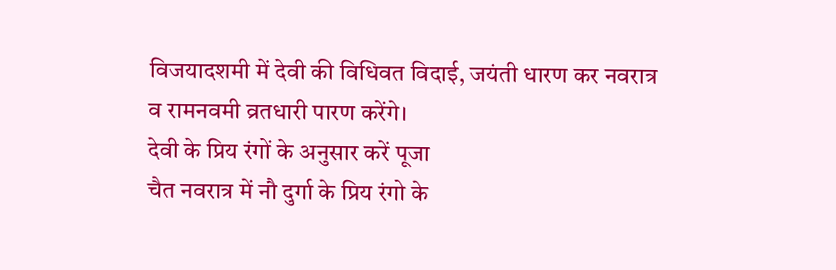विजयादशमी में देवी की विधिवत विदाई, जयंती धारण कर नवरात्र व रामनवमी व्रतधारी पारण करेंगे।
देवी के प्रिय रंगों के अनुसार करें पूजा
चैत नवरात्र में नौ दुर्गा के प्रिय रंगो के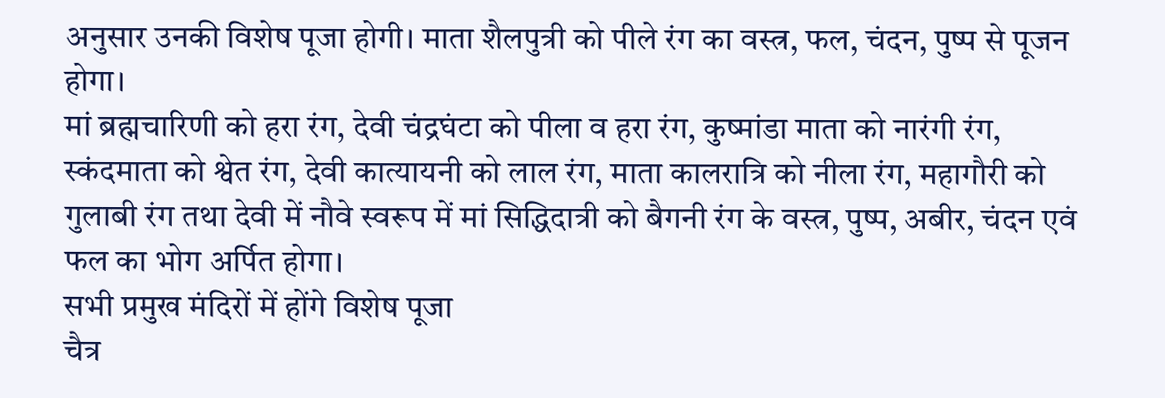अनुसार उनकी विशेष पूजा होगी। माता शैलपुत्री को पीले रंग का वस्त्र, फल, चंदन, पुष्प से पूजन होगा।
मां ब्रह्मचारिणी को हरा रंग, देवी चंद्रघंटा को पीला व हरा रंग, कुष्मांडा माता को नारंगी रंग, स्कंदमाता को श्वेत रंग, देवी कात्यायनी को लाल रंग, माता कालरात्रि को नीला रंग, महागौरी को गुलाबी रंग तथा देवी में नौवे स्वरूप में मां सिद्धिदात्री को बैगनी रंग के वस्त्र, पुष्प, अबीर, चंदन एवं फल का भोग अर्पित होगा।
सभी प्रमुख मंदिरों में होंगे विशेष पूजा
चैत्र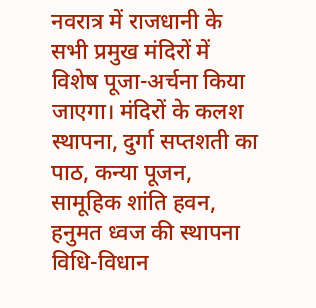नवरात्र में राजधानी के सभी प्रमुख मंदिरों में विशेष पूजा-अर्चना किया जाएगा। मंदिरों के कलश स्थापना, दुर्गा सप्तशती का पाठ, कन्या पूजन, सामूहिक शांति हवन, हनुमत ध्वज की स्थापना विधि-विधान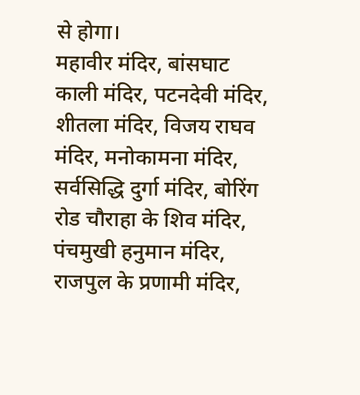से होगा।
महावीर मंदिर, बांसघाट काली मंदिर, पटनदेवी मंदिर, शीतला मंदिर, विजय राघव मंदिर, मनोकामना मंदिर, सर्वसिद्धि दुर्गा मंदिर, बोरिंग रोड चौराहा के शिव मंदिर, पंचमुखी हनुमान मंदिर, राजपुल के प्रणामी मंदिर,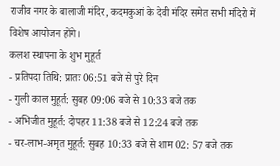राजीव नगर के बालाजी मंदिर, कदमकुआं के देवी मंदिर समेत सभी मंदिरो में विशेष आयोजन होंगे।
कलश स्थापना के शुभ मुहूर्त
- प्रतिपदा तिथि: प्रातः 06:51 बजे से पुरे दिन
- गुली काल मुहूर्त: सुबह 09:06 बजे से 10:33 बजे तक
- अभिजीत मुहूर्त: दोपहर 11:38 बजे से 12:24 बजे तक
- चर-लाभ-अमृत मुहूर्त: सुबह 10:33 बजे से शाम 02: 57 बजे तक